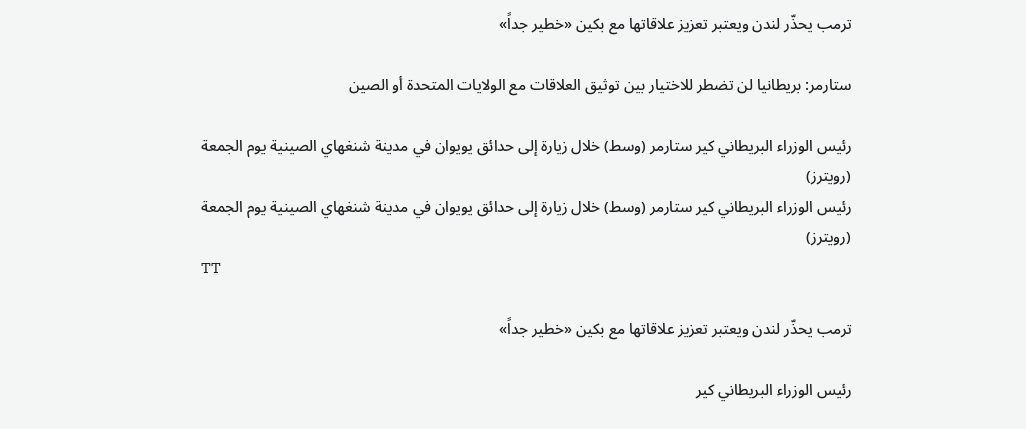ترمب يحذّر لندن ويعتبر تعزيز علاقاتها مع بكين «خطير جداً»

ستارمر: بريطانيا لن تضطر للاختيار بين توثيق العلاقات مع الولايات المتحدة أو الصين

رئيس الوزراء البريطاني كير ستارمر (وسط) خلال زيارة إلى حدائق يويوان في مدينة شنغهاي الصينية يوم الجمعة (رويترز)
رئيس الوزراء البريطاني كير ستارمر (وسط) خلال زيارة إلى حدائق يويوان في مدينة شنغهاي الصينية يوم الجمعة (رويترز)
TT

ترمب يحذّر لندن ويعتبر تعزيز علاقاتها مع بكين «خطير جداً»

رئيس الوزراء البريطاني كير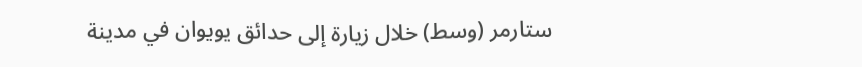ستارمر (وسط) خلال زيارة إلى حدائق يويوان في مدينة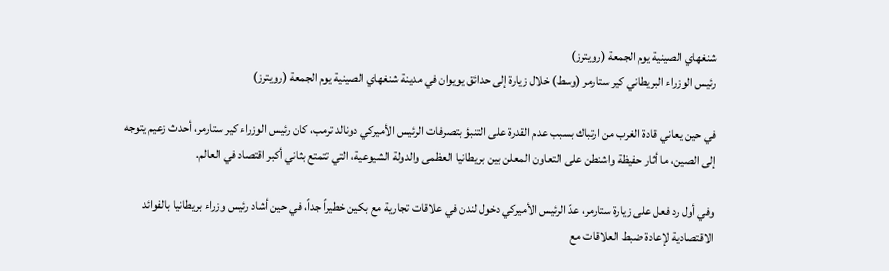شنغهاي الصينية يوم الجمعة (رويترز)
رئيس الوزراء البريطاني كير ستارمر (وسط) خلال زيارة إلى حدائق يويوان في مدينة شنغهاي الصينية يوم الجمعة (رويترز)

في حين يعاني قادة الغرب من ارتباك بسبب عدم القدرة على التنبؤ بتصرفات الرئيس الأميركي دونالد ترمب، كان رئيس الوزراء كير ستارمر، أحدث زعيم يتوجه إلى الصين، ما أثار حفيظة واشنطن على التعاون المعلن بين بريطانيا العظمى والدولة الشيوعية، التي تتمتع بثاني أكبر اقتصاد في العالم.

وفي أول رد فعل على زيارة ستارمر، عدّ الرئيس الأميركي دخول لندن في علاقات تجارية مع بكين خطيراً جداً، في حين أشاد رئيس وزراء بريطانيا بالفوائد الاقتصادية لإعادة ضبط العلاقات مع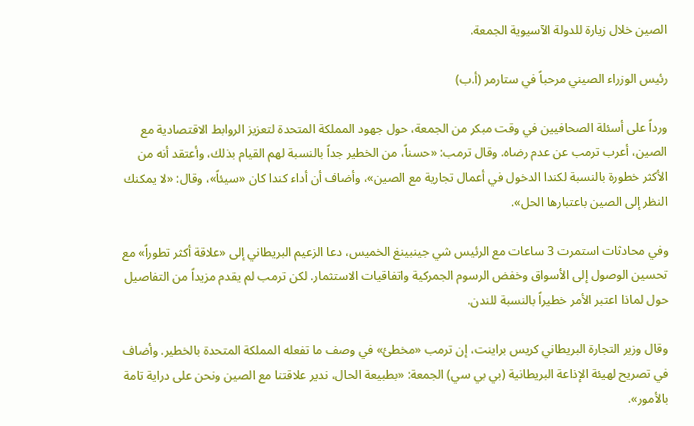الصين خلال زيارة للدولة الآسيوية الجمعة.

رئيس الوزراء الصيني مرحباً في ستارمر (أ.ب)

ورداً على أسئلة الصحافيين في وقت مبكر من الجمعة، حول جهود المملكة المتحدة لتعزيز الروابط الاقتصادية مع الصين، أعرب ترمب عن عدم رضاه. وقال ترمب: «حسناً، من الخطير جداً بالنسبة لهم القيام بذلك، وأعتقد أنه من الأكثر خطورة بالنسبة لكندا الدخول في أعمال تجارية مع الصين»، وأضاف أن أداء كندا كان «سيئاً»، وقال: «لا يمكنك النظر إلى الصين باعتبارها الحل».

وفي محادثات استمرت 3 ساعات مع الرئيس شي جينبينغ الخميس، دعا الزعيم البريطاني إلى «علاقة أكثر تطوراً» مع تحسين الوصول إلى الأسواق وخفض الرسوم الجمركية واتفاقيات الاستثمار. لكن ترمب لم يقدم مزيداً من التفاصيل حول لماذا اعتبر الأمر خطيراً بالنسبة للندن.

وقال وزير التجارة البريطاني كريس براينت، إن ترمب «مخطئ» في وصف ما تفعله المملكة المتحدة بالخطير. وأضاف في تصريح لهيئة الإذاعة البريطانية (بي بي سي) الجمعة: «بطبيعة الحال، ندير علاقتنا مع الصين ونحن على دراية تامة بالأمور».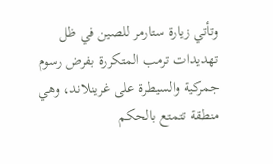وتأتي زيارة ستارمر للصين في ظل تهديدات ترمب المتكررة بفرض رسوم جمركية والسيطرة على غرينلاند، وهي منطقة تتمتع بالحكم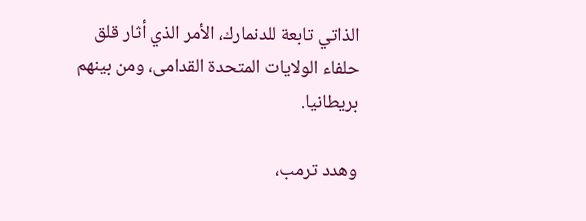الذاتي تابعة للدنمارك، الأمر الذي أثار قلق حلفاء الولايات المتحدة القدامى، ومن بينهم بريطانيا.

وهدد ترمب،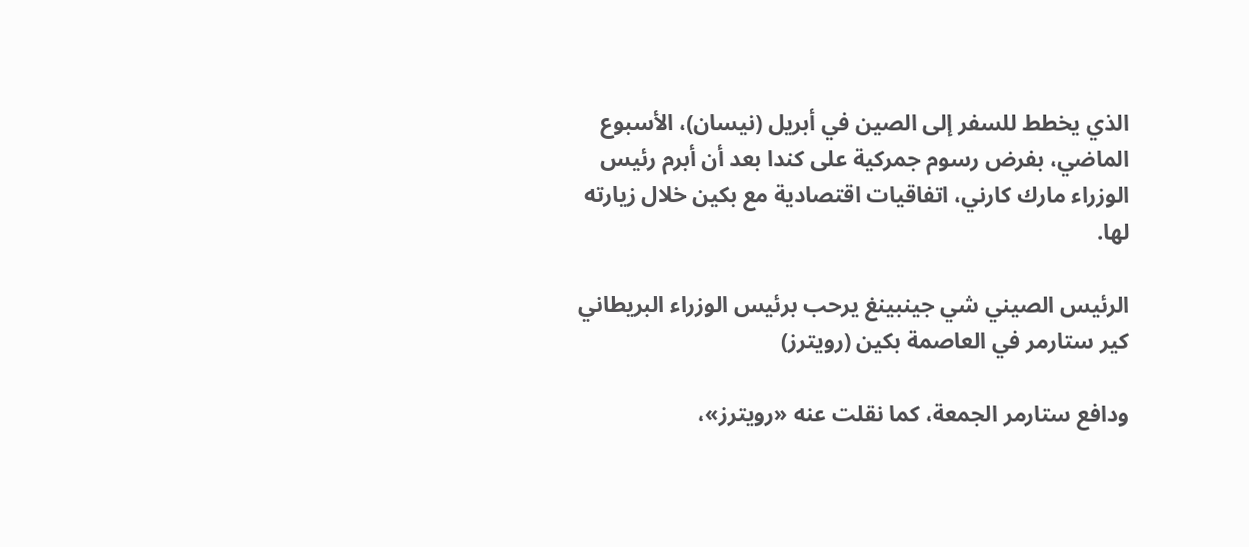الذي يخطط للسفر إلى الصين في أبريل (نيسان)، الأسبوع الماضي، بفرض رسوم جمركية على كندا بعد أن أبرم رئيس الوزراء مارك كارني، اتفاقيات اقتصادية مع بكين خلال زيارته لها.

الرئيس الصيني شي جينبينغ يرحب برئيس الوزراء البريطاني كير ستارمر في العاصمة بكين (رويترز)

ودافع ستارمر الجمعة، كما نقلت عنه «رويترز»،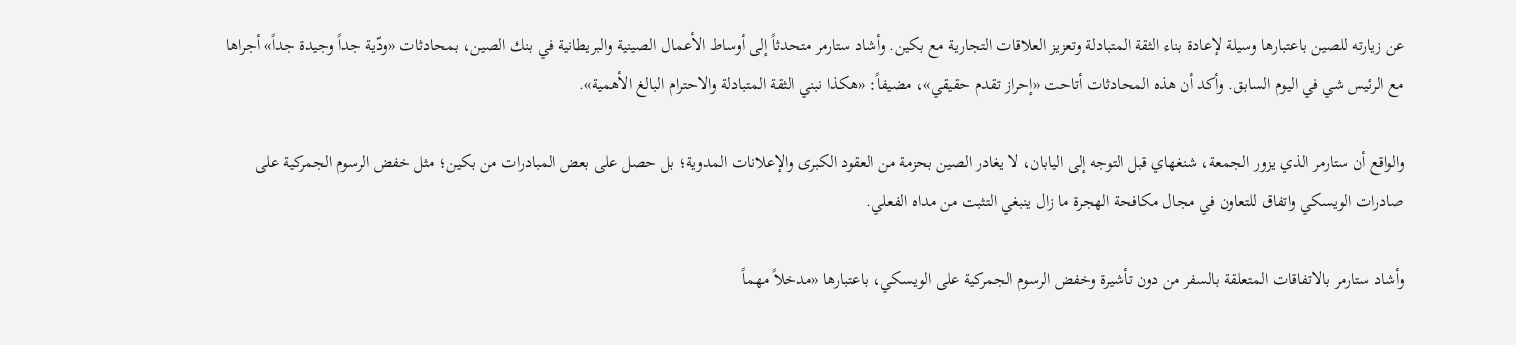عن زيارته للصين باعتبارها وسيلة لإعادة بناء الثقة المتبادلة وتعزيز العلاقات التجارية مع بكين. وأشاد ستارمر متحدثاً إلى أوساط الأعمال الصينية والبريطانية في بنك الصين، بمحادثات «ودّية جداً وجيدة جداً» أجراها مع الرئيس شي في اليوم السابق. وأكد أن هذه المحادثات أتاحت «إحراز تقدم حقيقي»، مضيفاً: «هكذا نبني الثقة المتبادلة والاحترام البالغ الأهمية».

والواقع أن ستارمر الذي يزور الجمعة، شنغهاي قبل التوجه إلى اليابان، لا يغادر الصين بحزمة من العقود الكبرى والإعلانات المدوية؛ بل حصل على بعض المبادرات من بكين؛ مثل خفض الرسوم الجمركية على صادرات الويسكي واتفاق للتعاون في مجال مكافحة الهجرة ما زال ينبغي التثبت من مداه الفعلي.

وأشاد ستارمر بالاتفاقات المتعلقة بالسفر من دون تأشيرة وخفض الرسوم الجمركية على الويسكي، باعتبارها «مدخلاً مهماً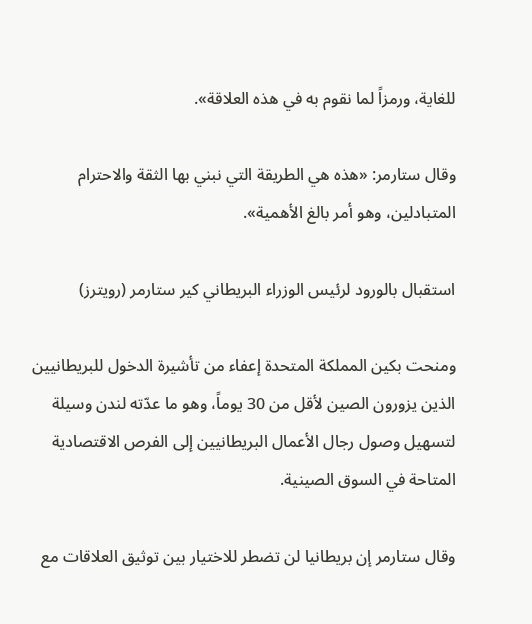للغاية، ورمزاً لما نقوم به في هذه العلاقة».

وقال ستارمر: «هذه هي الطريقة التي نبني بها الثقة والاحترام المتبادلين، وهو أمر بالغ الأهمية».

استقبال بالورود لرئيس الوزراء البريطاني كير ستارمر (رويترز)

ومنحت بكين المملكة المتحدة إعفاء من تأشيرة الدخول للبريطانيين الذين يزورون الصين لأقل من 30 يوماً، وهو ما عدّته لندن وسيلة لتسهيل وصول رجال الأعمال البريطانيين إلى الفرص الاقتصادية المتاحة في السوق الصينية.

وقال ستارمر إن بريطانيا لن تضطر للاختيار بين توثيق العلاقات مع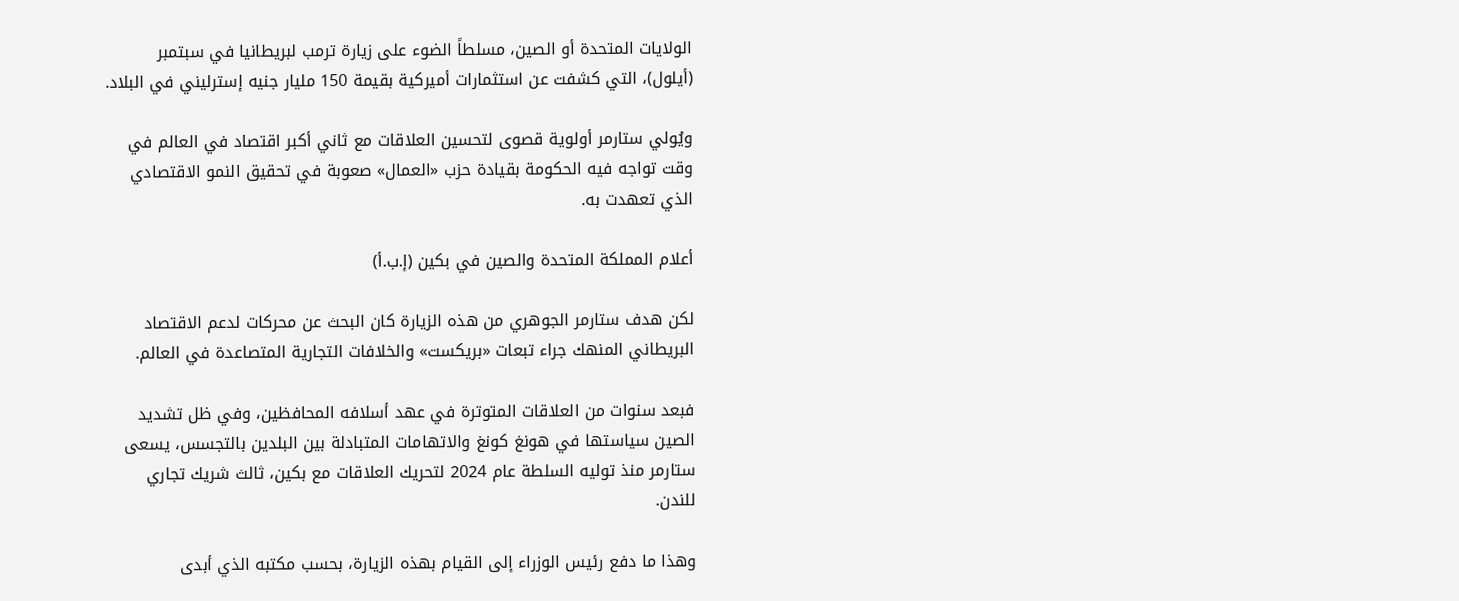الولايات المتحدة أو الصين، مسلطاً الضوء على زيارة ترمب لبريطانيا في سبتمبر (أيلول)، التي كشفت عن استثمارات أميركية بقيمة 150 مليار جنيه إسترليني في البلاد.

ويُولي ستارمر أولوية قصوى لتحسين العلاقات مع ثاني أكبر اقتصاد في العالم في وقت تواجه فيه الحكومة بقيادة حزب «العمال» صعوبة في تحقيق النمو الاقتصادي الذي تعهدت به.

أعلام المملكة المتحدة والصين في بكين (إ.ب.أ)

لكن هدف ستارمر الجوهري من هذه الزيارة كان البحث عن محركات لدعم الاقتصاد البريطاني المنهك جراء تبعات «بريكست» والخلافات التجارية المتصاعدة في العالم.

فبعد سنوات من العلاقات المتوترة في عهد أسلافه المحافظين، وفي ظل تشديد الصين سياستها في هونغ كونغ والاتهامات المتبادلة بين البلدين بالتجسس، يسعى ستارمر منذ توليه السلطة عام 2024 لتحريك العلاقات مع بكين، ثالث شريك تجاري للندن.

وهذا ما دفع رئيس الوزراء إلى القيام بهذه الزيارة، بحسب مكتبه الذي أبدى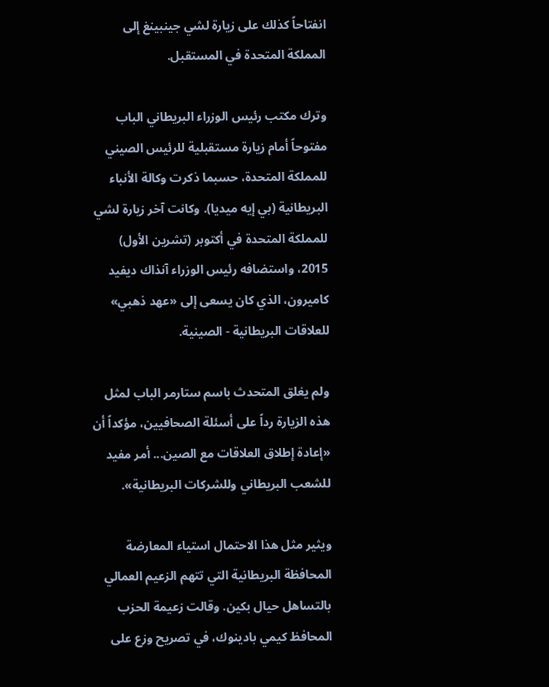انفتاحاً كذلك على زيارة لشي جينبينغ إلى المملكة المتحدة في المستقبل.

وترك مكتب رئيس الوزراء البريطاني الباب مفتوحاً أمام زيارة مستقبلية للرئيس الصيني للمملكة المتحدة، حسبما ذكرت وكالة الأنباء البريطانية (بي إيه ميديا). وكانت آخر زيارة لشي للمملكة المتحدة في أكتوبر (تشرين الأول) 2015، واستضافه رئيس الوزراء آنذاك ديفيد كاميرون، الذي كان يسعى إلى «عهد ذهبي» للعلاقات البريطانية - الصينية.

ولم يغلق المتحدث باسم ستارمر الباب لمثل هذه الزيارة رداً على أسئلة الصحافيين، مؤكداً أن «إعادة إطلاق العلاقات مع الصين... أمر مفيد للشعب البريطاني وللشركات البريطانية».

ويثير مثل هذا الاحتمال استياء المعارضة المحافظة البريطانية التي تتهم الزعيم العمالي بالتساهل حيال بكين. وقالت زعيمة الحزب المحافظ كيمي بادينوك، في تصريح وزع على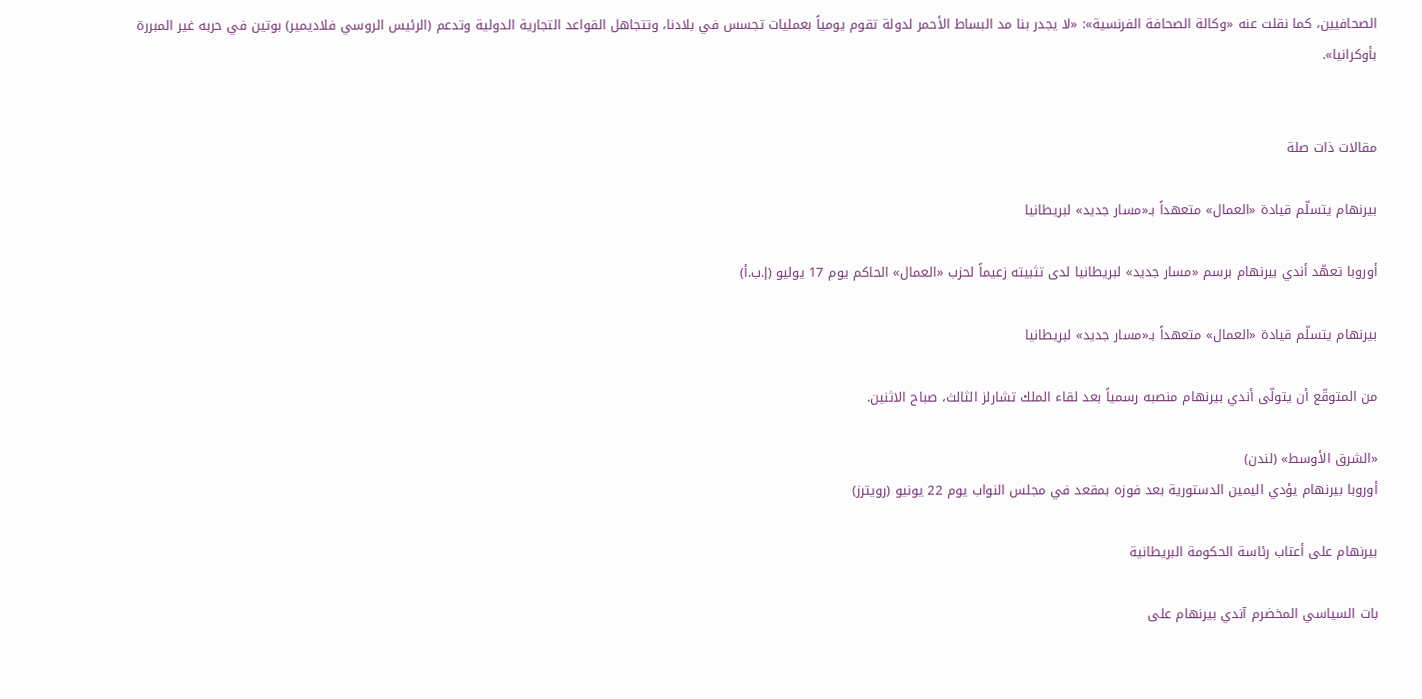الصحافيين، كما نقلت عنه «وكالة الصحافة الفرنسية»: «لا يجدر بنا مد البساط الأحمر لدولة تقوم يومياً بعمليات تجسس في بلادنا، وتتجاهل القواعد التجارية الدولية وتدعم (الرئيس الروسي فلاديمير) بوتين في حربه غير المبررة بأوكرانيا».


مقالات ذات صلة

بيرنهام يتسلّم قيادة «العمال» متعهداً بـ«مسار جديد» لبريطانيا

أوروبا تعهّد أندي بيرنهام برسم «مسار جديد» لبريطانيا لدى تثبيته زعيماً لحزب «العمال» الحاكم يوم 17 يوليو (إ.ب.أ)

بيرنهام يتسلّم قيادة «العمال» متعهداً بـ«مسار جديد» لبريطانيا

من المتوقّع أن يتولّى أندي بيرنهام منصبه رسمياً بعد لقاء الملك تشارلز الثالث، صباح الاثنين.

«الشرق الأوسط» (لندن)
أوروبا بيرنهام يؤدي اليمين الدستورية بعد فوزه بمقعد في مجلس النواب يوم 22 يونيو (رويترز)

بيرنهام على أعتاب رئاسة الحكومة البريطانية

بات السياسي المخضرم آندي بيرنهام على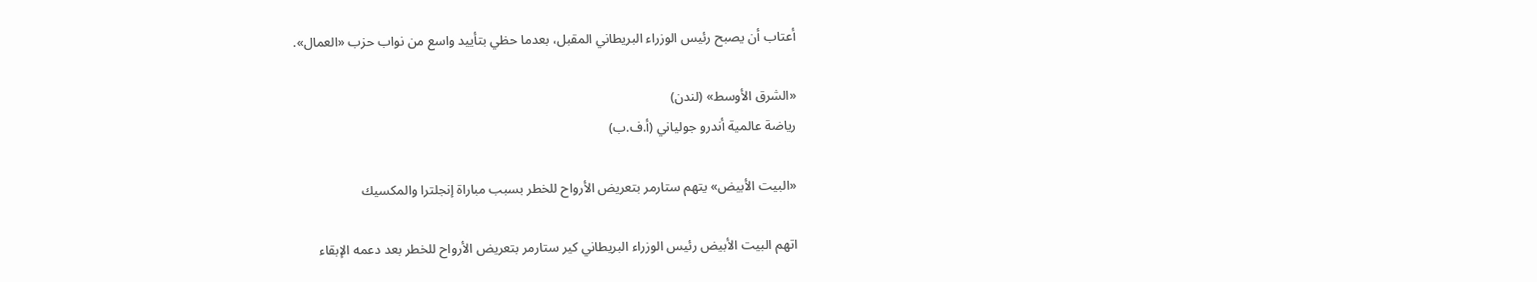أعتاب أن يصبح رئيس الوزراء البريطاني المقبل، بعدما حظي بتأييد واسع من نواب حزب «العمال».

«الشرق الأوسط» (لندن)
رياضة عالمية أندرو جولياني (أ.ف.ب)

«البيت الأبيض» يتهم ستارمر بتعريض الأرواح للخطر بسبب مباراة إنجلترا والمكسيك

اتهم البيت الأبيض رئيس الوزراء البريطاني كير ستارمر بتعريض الأرواح للخطر بعد دعمه الإبقاء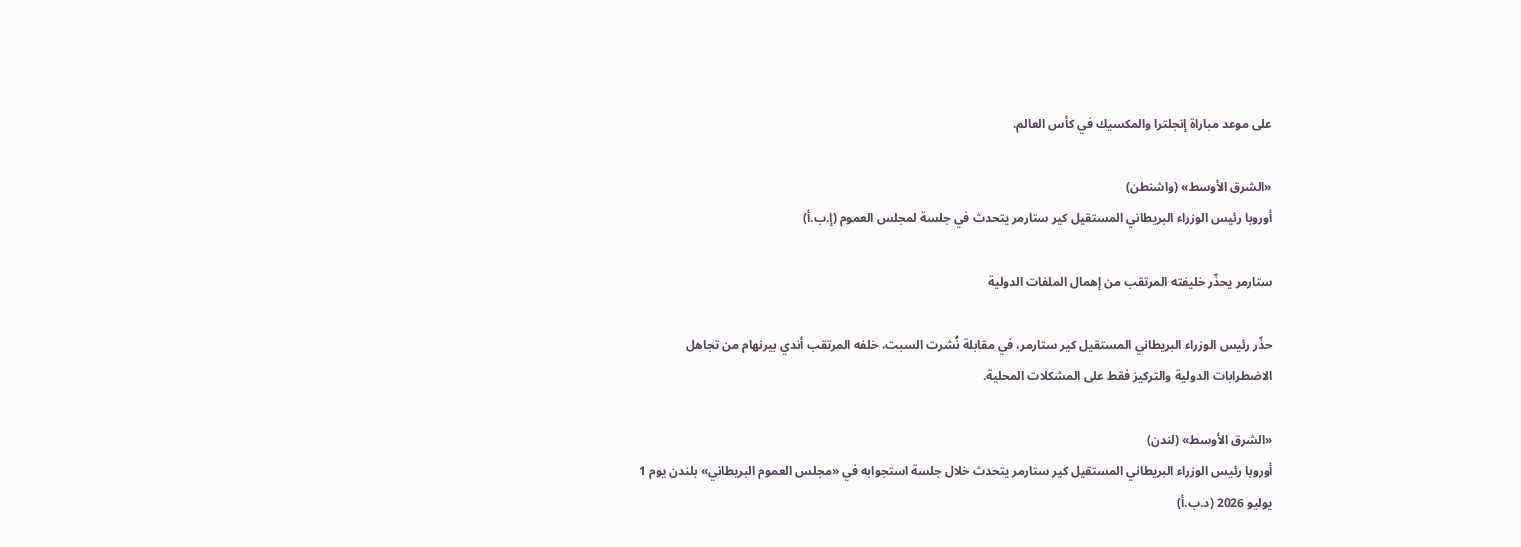على موعد مباراة إنجلترا والمكسيك في كأس العالم.

«الشرق الأوسط» (واشنطن)
أوروبا رئيس الوزراء البريطاني المستقيل كير ستارمر يتحدث في جلسة لمجلس العموم (إ.ب.أ)

ستارمر يحذّر خليفته المرتقب من إهمال الملفات الدولية

حذّر رئيس الوزراء البريطاني المستقيل كير ستارمر، في مقابلة نُشرت السبت، خلفه المرتقب أندي بيرنهام من تجاهل الاضطرابات الدولية والتركيز فقط على المشكلات المحلية.

«الشرق الأوسط» (لندن)
أوروبا رئيس الوزراء البريطاني المستقيل كير ستارمر يتحدث خلال جلسة استجوابه في «مجلس العموم البريطاني» بلندن يوم 1 يوليو 2026 (د.ب.أ)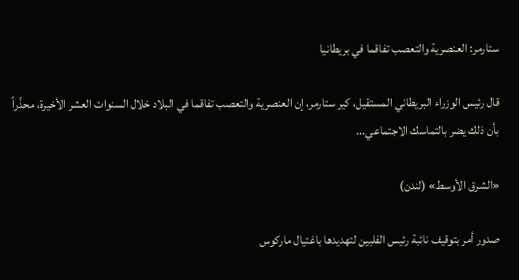ستارمر: العنصرية والتعصب تفاقما في بريطانيا

قال رئيس الوزراء البريطاني المستقيل، كير ستارمر، إن العنصرية والتعصب تفاقما في البلاد خلال السنوات العشر الأخيرة، محذّراً بأن ذلك يضر بالتماسك الاجتماعي...

«الشرق الأوسط» (لندن)

صدور أمر بتوقيف نائبة رئيس الفلبين لتهديدها باغتيال ماركوس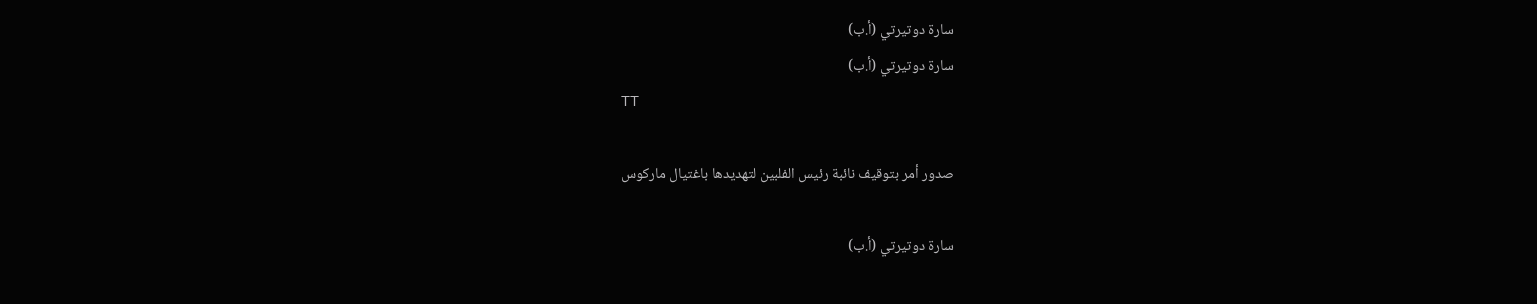سارة دوتيرتي (أ.ب)
سارة دوتيرتي (أ.ب)
TT

صدور أمر بتوقيف نائبة رئيس الفلبين لتهديدها باغتيال ماركوس

سارة دوتيرتي (أ.ب)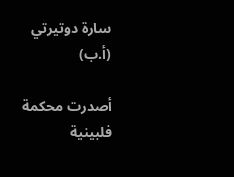سارة دوتيرتي (أ.ب)

أصدرت محكمة فلبينية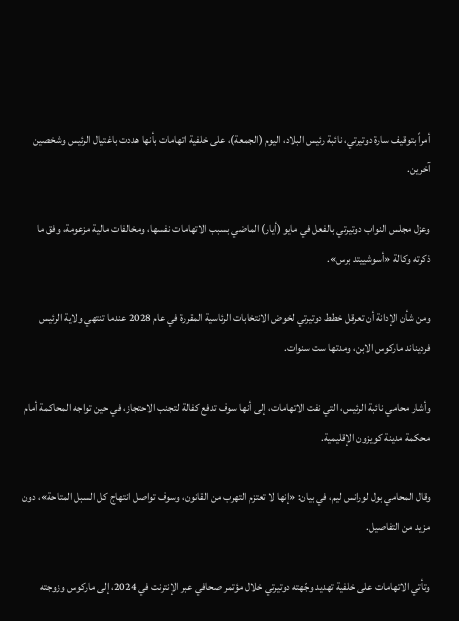أمراً بتوقيف سارة دوتيرتي، نائبة رئيس البلاد، اليوم (الجمعة)، على خلفية اتهامات بأنها هددت باغتيال الرئيس وشخصين آخرين.

وعزل مجلس النواب دوتيرتي بالفعل في مايو (أيار) الماضي بسبب الاتهامات نفسها، ومخالفات مالية مزعومة، وفق ما ذكرته وكالة «أسوشييتد برس».

ومن شأن الإدانة أن تعرقل خطط دوتيرتي لخوض الانتخابات الرئاسية المقررة في عام 2028 عندما تنتهي ولاية الرئيس فرديناند ماركوس الابن، ومدتها ست سنوات.

وأشار محامي نائبة الرئيس، التي نفت الاتهامات، إلى أنها سوف تدفع كفالة لتجنب الاحتجاز، في حين تواجه المحاكمة أمام محكمة مدينة كويزون الإقليمية.

وقال المحامي بول لورانس ليم، في بيان: «إنها لا تعتزم التهرب من القانون، وسوف تواصل انتهاج كل السبل المتاحة»، دون مزيد من التفاصيل.

وتأتي الاتهامات على خلفية تهديد وجّهته دوتيرتي خلال مؤتمر صحافي عبر الإنترنت في 2024، إلى ماركوس وزوجته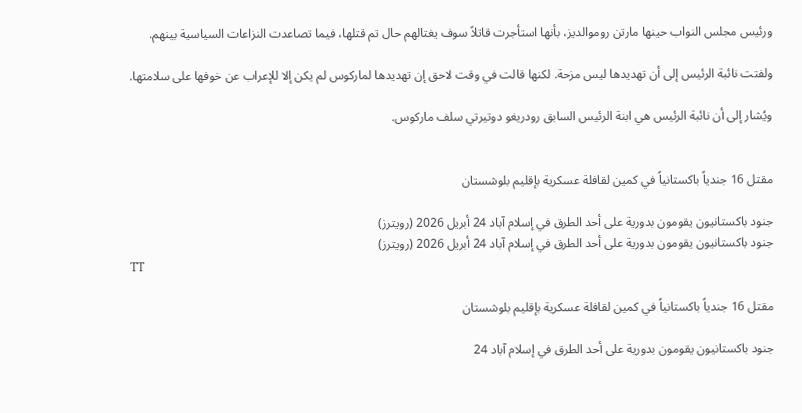ورئيس مجلس النواب حينها مارتن روموالديز، بأنها استأجرت قاتلاً سوف يغتالهم حال تم قتلها، فيما تصاعدت النزاعات السياسية بينهم.

ولفتت نائبة الرئيس إلى أن تهديدها ليس مزحة. لكنها قالت في وقت لاحق إن تهديدها لماركوس لم يكن إلا للإعراب عن خوفها على سلامتها.

ويُشار إلى أن نائبة الرئيس هي ابنة الرئيس السابق رودريغو دوتيرتي سلف ماركوس.


مقتل 16 جندياً باكستانياً في كمين لقافلة عسكرية بإقليم بلوشستان

جنود باكستانيون يقومون بدورية على أحد الطرق في إسلام آباد 24 أبريل 2026 (رويترز)
جنود باكستانيون يقومون بدورية على أحد الطرق في إسلام آباد 24 أبريل 2026 (رويترز)
TT

مقتل 16 جندياً باكستانياً في كمين لقافلة عسكرية بإقليم بلوشستان

جنود باكستانيون يقومون بدورية على أحد الطرق في إسلام آباد 24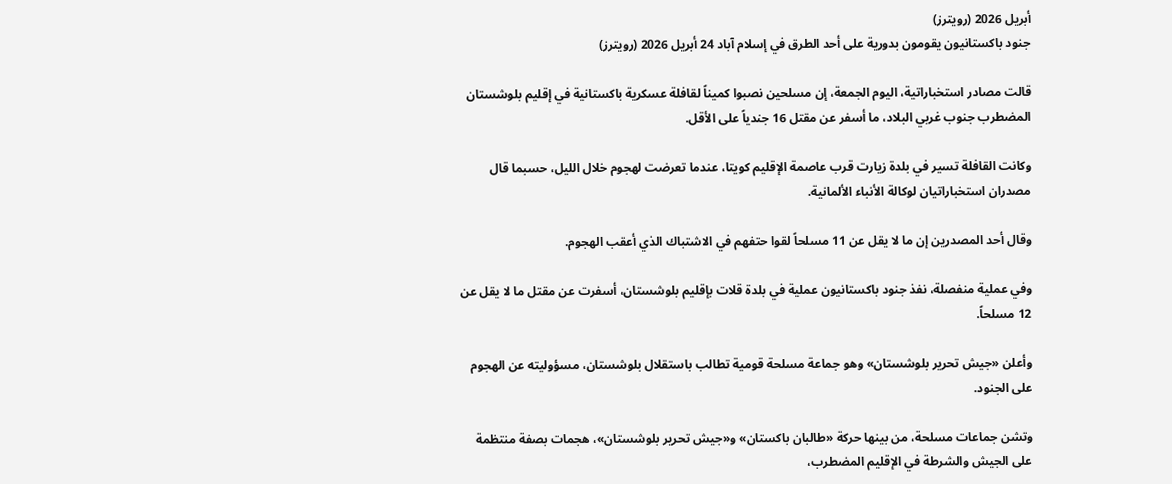أبريل 2026 (رويترز)
جنود باكستانيون يقومون بدورية على أحد الطرق في إسلام آباد 24 أبريل 2026 (رويترز)

قالت مصادر استخباراتية، اليوم الجمعة، إن مسلحين نصبوا كميناً لقافلة عسكرية باكستانية في إقليم بلوشستان المضطرب جنوب غربي البلاد، ما أسفر عن مقتل 16 جندياً على الأقل.

وكانت القافلة تسير في بلدة زيارت قرب عاصمة الإقليم كويتا، عندما تعرضت لهجوم خلال الليل، حسبما قال مصدران استخباراتيان لوكالة الأنباء الألمانية.

وقال أحد المصدرين إن ما لا يقل عن 11 مسلحاً لقوا حتفهم في الاشتباك الذي أعقب الهجوم.

وفي عملية منفصلة، نفذ جنود باكستانيون عملية في بلدة قلات بإقليم بلوشستان، أسفرت عن مقتل ما لا يقل عن 12 مسلحاً.

وأعلن «جيش تحرير بلوشستان» وهو جماعة مسلحة قومية تطالب باستقلال بلوشستان، مسؤوليته عن الهجوم على الجنود.

وتشن جماعات مسلحة، من بينها حركة «طالبان باكستان» و«جيش تحرير بلوشستان»، هجمات بصفة منتظمة على الجيش والشرطة في الإقليم المضطرب،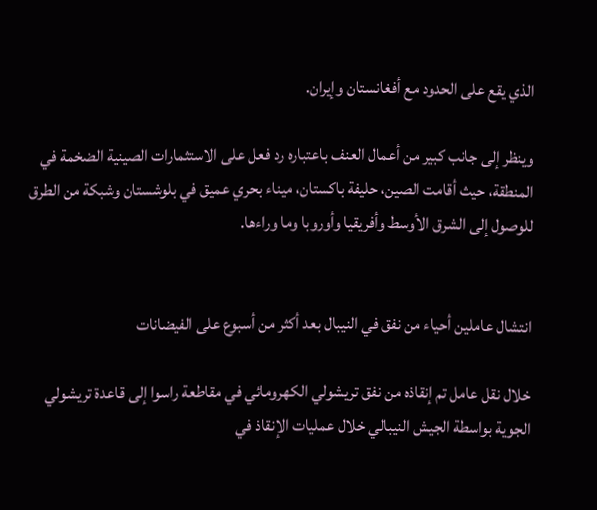الذي يقع على الحدود مع أفغانستان وإيران.

وينظر إلى جانب كبير من أعمال العنف باعتباره رد فعل على الاستثمارات الصينية الضخمة في المنطقة، حيث أقامت الصين، حليفة باكستان، ميناء بحري عميق في بلوشستان وشبكة من الطرق للوصول إلى الشرق الأوسط وأفريقيا وأوروبا وما وراءها.


انتشال عاملين أحياء من نفق في النيبال بعد أكثر من أسبوع على الفيضانات

خلال نقل عامل تم إنقاذه من نفق تريشولي الكهرومائي في مقاطعة راسوا إلى قاعدة تريشولي الجوية بواسطة الجيش النيبالي خلال عمليات الإنقاذ في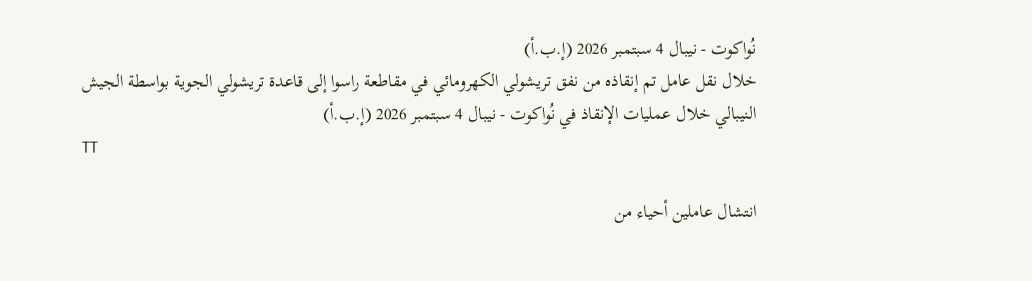نُواكوت - نيبال 4 سبتمبر 2026 (إ.ب.أ)
خلال نقل عامل تم إنقاذه من نفق تريشولي الكهرومائي في مقاطعة راسوا إلى قاعدة تريشولي الجوية بواسطة الجيش النيبالي خلال عمليات الإنقاذ في نُواكوت - نيبال 4 سبتمبر 2026 (إ.ب.أ)
TT

انتشال عاملين أحياء من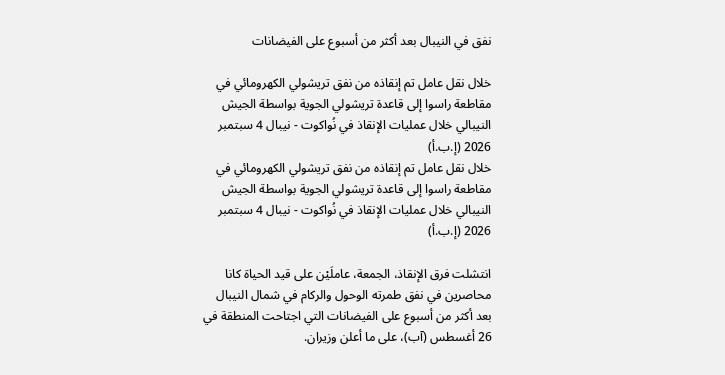نفق في النيبال بعد أكثر من أسبوع على الفيضانات

خلال نقل عامل تم إنقاذه من نفق تريشولي الكهرومائي في مقاطعة راسوا إلى قاعدة تريشولي الجوية بواسطة الجيش النيبالي خلال عمليات الإنقاذ في نُواكوت - نيبال 4 سبتمبر 2026 (إ.ب.أ)
خلال نقل عامل تم إنقاذه من نفق تريشولي الكهرومائي في مقاطعة راسوا إلى قاعدة تريشولي الجوية بواسطة الجيش النيبالي خلال عمليات الإنقاذ في نُواكوت - نيبال 4 سبتمبر 2026 (إ.ب.أ)

انتشلت فرق الإنقاذ، الجمعة، عاملَيْن على قيد الحياة كانا محاصرين في نفق طمرته الوحول والركام في شمال النيبال بعد أكثر من أسبوع على الفيضانات التي اجتاحت المنطقة في 26 أغسطس (آب)، على ما أعلن وزيران.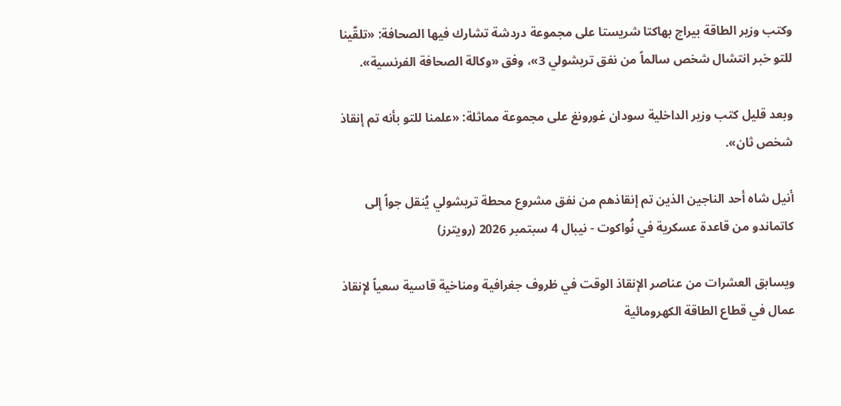وكتب وزير الطاقة بيراج بهاكتا شريستا على مجموعة دردشة تشارك فيها الصحافة: «تلقّينا للتو خبر انتشال شخص سالماً من نفق تريشولي 3»، وفق «وكالة الصحافة الفرنسية».

وبعد قليل كتب وزير الداخلية سودان غورونغ على مجموعة مماثلة: «علمنا للتو بأنه تم إنقاذ شخص ثان».

أنيل شاه أحد الناجين الذين تم إنقاذهم من نفق مشروع محطة تريشولي يُنقل جواً إلى كاتماندو من قاعدة عسكرية في نُواكوت - نيبال 4 سبتمبر 2026 (رويترز)

ويسابق العشرات من عناصر الإنقاذ الوقت في ظروف جغرافية ومناخية قاسية سعياً لإنقاذ عمال في قطاع الطاقة الكهرومائية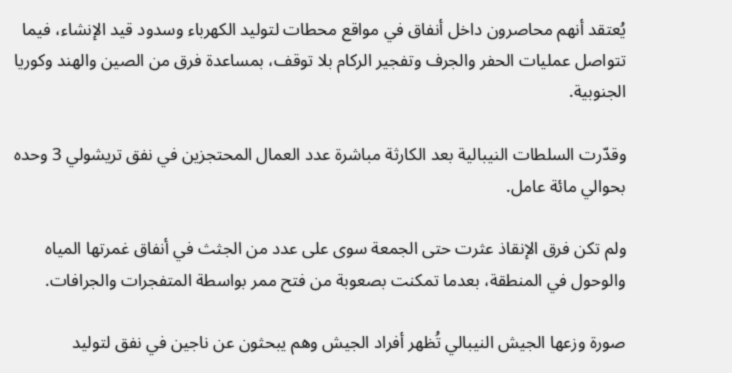يُعتقد أنهم محاصرون داخل أنفاق في مواقع محطات لتوليد الكهرباء وسدود قيد الإنشاء، فيما تتواصل عمليات الحفر والجرف وتفجير الركام بلا توقف، بمساعدة فرق من الصين والهند وكوريا الجنوبية.

وقدّرت السلطات النيبالية بعد الكارثة مباشرة عدد العمال المحتجزين في نفق تريشولي 3 وحده بحوالي مائة عامل.

ولم تكن فرق الإنقاذ عثرت حتى الجمعة سوى على عدد من الجثث في أنفاق غمرتها المياه والوحول في المنطقة، بعدما تمكنت بصعوبة من فتح ممر بواسطة المتفجرات والجرافات.

صورة وزعها الجيش النيبالي تُظهر أفراد الجيش وهم يبحثون عن ناجين في نفق لتوليد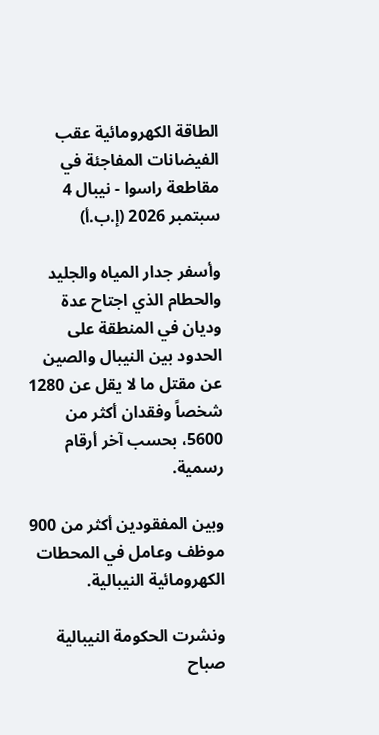الطاقة الكهرومائية عقب الفيضانات المفاجئة في مقاطعة راسوا - نيبال 4 سبتمبر 2026 (إ.ب.أ)

وأسفر جدار المياه والجليد والحطام الذي اجتاح عدة وديان في المنطقة على الحدود بين النيبال والصين عن مقتل ما لا يقل عن 1280 شخصاً وفقدان أكثر من 5600، بحسب آخر أرقام رسمية.

وبين المفقودين أكثر من 900 موظف وعامل في المحطات الكهرومائية النيبالية.

ونشرت الحكومة النيبالية صباح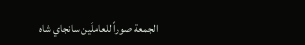الجمعة صوراً للعاملَين سانجاي شاه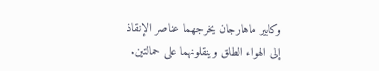وكابير ماهارجان يخرجهما عناصر الإنقاذ إلى الهواء الطلق وينقلونهما على حمالتين.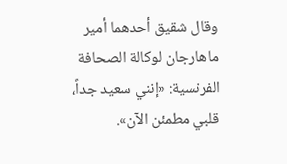وقال شقيق أحدهما أمير ماهارجان لوكالة الصحافة الفرنسية: «إنني سعيد جداً، قلبي مطمئن الآن».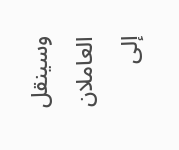وسينقل العاملان إلى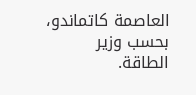العاصمة كاتماندو، بحسب وزير الطاقة.